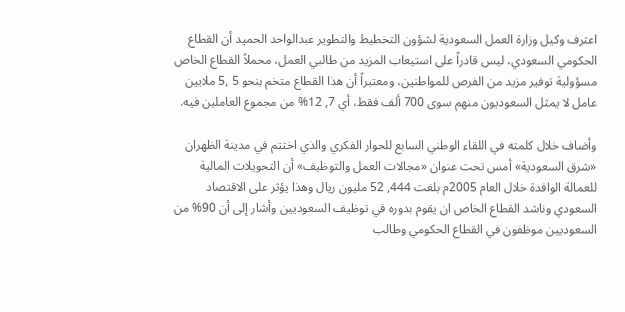اعترف وكيل وزارة العمل السعودية لشؤون التخطيط والتطوير عبدالواحد الحميد أن القطاع الحكومي السعودي، ليس قادراً على استيعاب المزيد من طالبي العمل، محملاً القطاع الخاص مسؤولية توفير مزيد من الفرص للمواطنين، ومعتبراً أن هذا القطاع متخم بنحو 5 ,5 ملايين عامل لا يمثل السعوديون منهم سوى 700 ألف فقط، أي 7, 12% من مجموع العاملين فيه.

وأضاف خلال كلمته في اللقاء الوطني السابع للحوار الفكري والذي اختتم في مدينة الظهران «شرق السعودية» أمس تحت عنوان «مجالات العمل والتوظيف» أن التحويلات المالية للعمالة الوافدة خلال العام 2005م بلغت 444, 52 مليون ريال وهذا يؤثر على الاقتصاد السعودي وناشد القطاع الخاص ان يقوم بدوره في توظيف السعوديين وأشار إلى أن 90% من السعوديين موظفون في القطاع الحكومي وطالب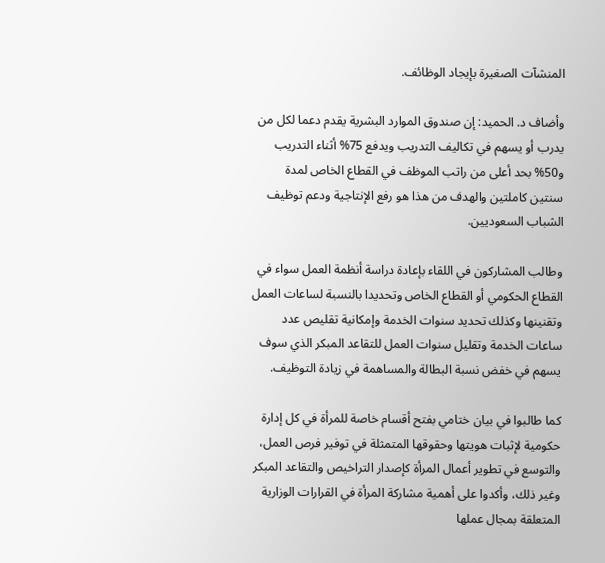المنشآت الصغيرة بإيجاد الوظائف.

وأضاف د. الحميد: إن صندوق الموارد البشرية يقدم دعما لكل من يدرب أو يسهم في تكاليف التدريب ويدفع 75% أثناء التدريب و50% بحد أعلى من راتب الموظف في القطاع الخاص لمدة سنتين كاملتين والهدف من هذا هو رفع الإنتاجية ودعم توظيف الشباب السعوديين.

وطالب المشاركون في اللقاء بإعادة دراسة أنظمة العمل سواء في القطاع الحكومي أو القطاع الخاص وتحديدا بالنسبة لساعات العمل وتقنينها وكذلك تحديد سنوات الخدمة وإمكانية تقليص عدد ساعات الخدمة وتقليل سنوات العمل للتقاعد المبكر الذي سوف يسهم في خفض نسبة البطالة والمساهمة في زيادة التوظيف.

كما طالبوا في بيان ختامي بفتح أقسام خاصة للمرأة في كل إدارة حكومية لإثبات هويتها وحقوقها المتمثلة في توفير فرص العمل، والتوسع في تطوير أعمال المرأة كإصدار التراخيص والتقاعد المبكر وغير ذلك، وأكدوا على أهمية مشاركة المرأة في القرارات الوزارية المتعلقة بمجال عملها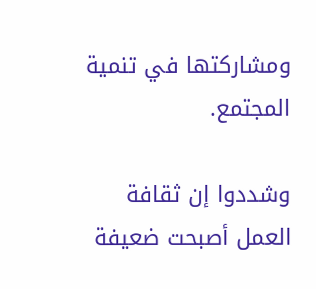ومشاركتها في تنمية المجتمع.

وشددوا إن ثقافة العمل أصبحت ضعيفة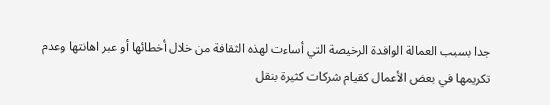جدا بسبب العمالة الوافدة الرخيصة التي أساءت لهذه الثقافة من خلال أخطائها أو عبر اهانتها وعدم تكريمها في بعض الأعمال كقيام شركات كثيرة بنقل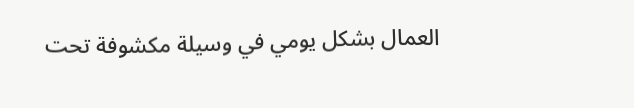العمال بشكل يومي في وسيلة مكشوفة تحت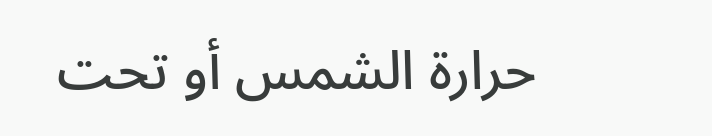حرارة الشمس أو تحت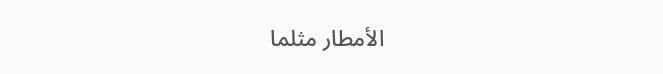الأمطار مثلما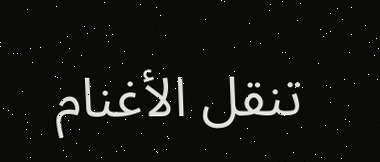تنقل الأغنام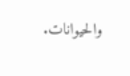والحيوانات.